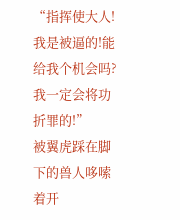“指挥使大人!我是被逼的!能给我个机会吗?我一定会将功折罪的!”
被翼虎踩在脚下的兽人哆嗦着开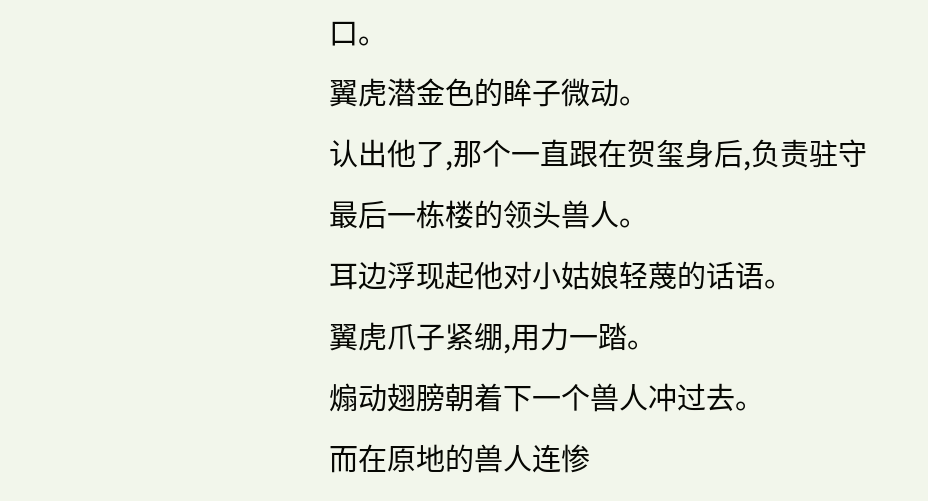口。
翼虎潜金色的眸子微动。
认出他了,那个一直跟在贺玺身后,负责驻守最后一栋楼的领头兽人。
耳边浮现起他对小姑娘轻蔑的话语。
翼虎爪子紧绷,用力一踏。
煽动翅膀朝着下一个兽人冲过去。
而在原地的兽人连惨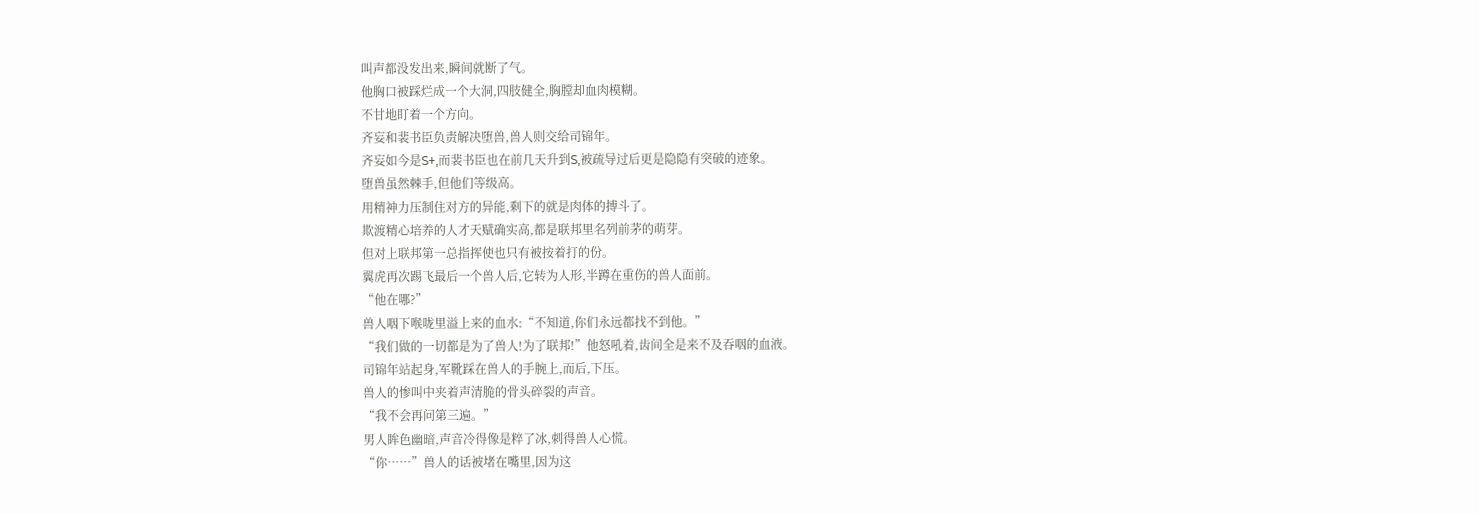叫声都没发出来,瞬间就断了气。
他胸口被踩烂成一个大洞,四肢健全,胸膛却血肉模糊。
不甘地盯着一个方向。
齐妄和裴书臣负责解决堕兽,兽人则交给司锦年。
齐妄如今是S+,而裴书臣也在前几天升到S,被疏导过后更是隐隐有突破的迹象。
堕兽虽然棘手,但他们等级高。
用精神力压制住对方的异能,剩下的就是肉体的搏斗了。
欺渡精心培养的人才天赋确实高,都是联邦里名列前茅的萌芽。
但对上联邦第一总指挥使也只有被按着打的份。
翼虎再次踢飞最后一个兽人后,它转为人形,半蹲在重伤的兽人面前。
“他在哪?”
兽人咽下喉咙里溢上来的血水:“不知道,你们永远都找不到他。”
“我们做的一切都是为了兽人!为了联邦!”他怒吼着,齿间全是来不及吞咽的血液。
司锦年站起身,军靴踩在兽人的手腕上,而后,下压。
兽人的惨叫中夹着声清脆的骨头碎裂的声音。
“我不会再问第三遍。”
男人眸色幽暗,声音冷得像是粹了冰,刺得兽人心慌。
“你……”兽人的话被堵在嘴里,因为这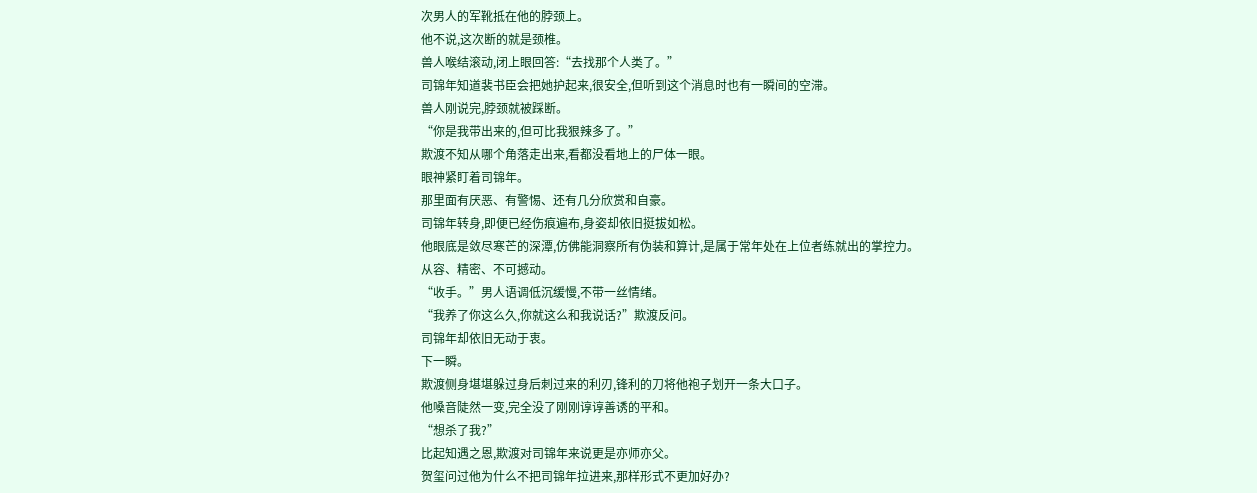次男人的军靴抵在他的脖颈上。
他不说,这次断的就是颈椎。
兽人喉结滚动,闭上眼回答:“去找那个人类了。”
司锦年知道裴书臣会把她护起来,很安全,但听到这个消息时也有一瞬间的空滞。
兽人刚说完,脖颈就被踩断。
“你是我带出来的,但可比我狠辣多了。”
欺渡不知从哪个角落走出来,看都没看地上的尸体一眼。
眼神紧盯着司锦年。
那里面有厌恶、有警惕、还有几分欣赏和自豪。
司锦年转身,即便已经伤痕遍布,身姿却依旧挺拔如松。
他眼底是敛尽寒芒的深潭,仿佛能洞察所有伪装和算计,是属于常年处在上位者练就出的掌控力。
从容、精密、不可撼动。
“收手。”男人语调低沉缓慢,不带一丝情绪。
“我养了你这么久,你就这么和我说话?”欺渡反问。
司锦年却依旧无动于衷。
下一瞬。
欺渡侧身堪堪躲过身后刺过来的利刃,锋利的刀将他袍子划开一条大口子。
他嗓音陡然一变,完全没了刚刚谆谆善诱的平和。
“想杀了我?”
比起知遇之恩,欺渡对司锦年来说更是亦师亦父。
贺玺问过他为什么不把司锦年拉进来,那样形式不更加好办?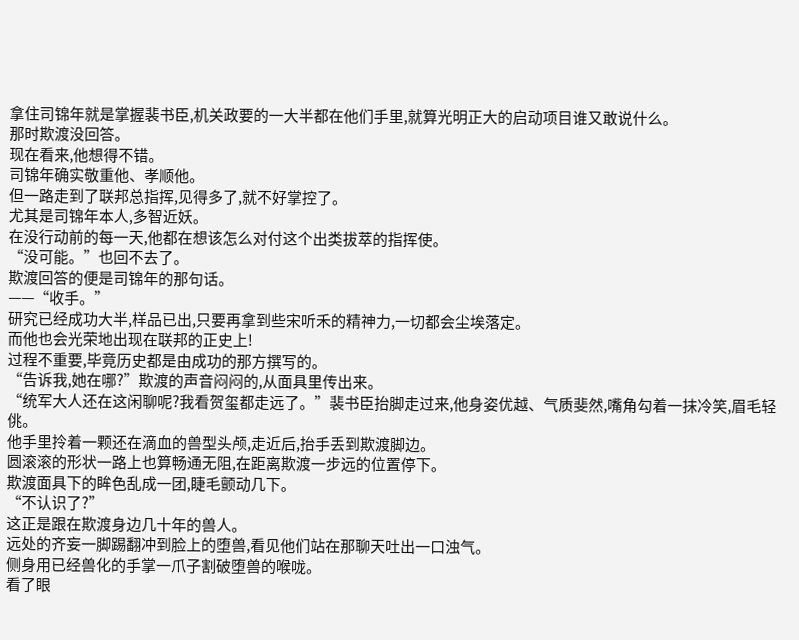拿住司锦年就是掌握裴书臣,机关政要的一大半都在他们手里,就算光明正大的启动项目谁又敢说什么。
那时欺渡没回答。
现在看来,他想得不错。
司锦年确实敬重他、孝顺他。
但一路走到了联邦总指挥,见得多了,就不好掌控了。
尤其是司锦年本人,多智近妖。
在没行动前的每一天,他都在想该怎么对付这个出类拔萃的指挥使。
“没可能。”也回不去了。
欺渡回答的便是司锦年的那句话。
——“收手。”
研究已经成功大半,样品已出,只要再拿到些宋听禾的精神力,一切都会尘埃落定。
而他也会光荣地出现在联邦的正史上!
过程不重要,毕竟历史都是由成功的那方撰写的。
“告诉我,她在哪?”欺渡的声音闷闷的,从面具里传出来。
“统军大人还在这闲聊呢?我看贺玺都走远了。”裴书臣抬脚走过来,他身姿优越、气质斐然,嘴角勾着一抹冷笑,眉毛轻佻。
他手里拎着一颗还在滴血的兽型头颅,走近后,抬手丢到欺渡脚边。
圆滚滚的形状一路上也算畅通无阻,在距离欺渡一步远的位置停下。
欺渡面具下的眸色乱成一团,睫毛颤动几下。
“不认识了?”
这正是跟在欺渡身边几十年的兽人。
远处的齐妄一脚踢翻冲到脸上的堕兽,看见他们站在那聊天吐出一口浊气。
侧身用已经兽化的手掌一爪子割破堕兽的喉咙。
看了眼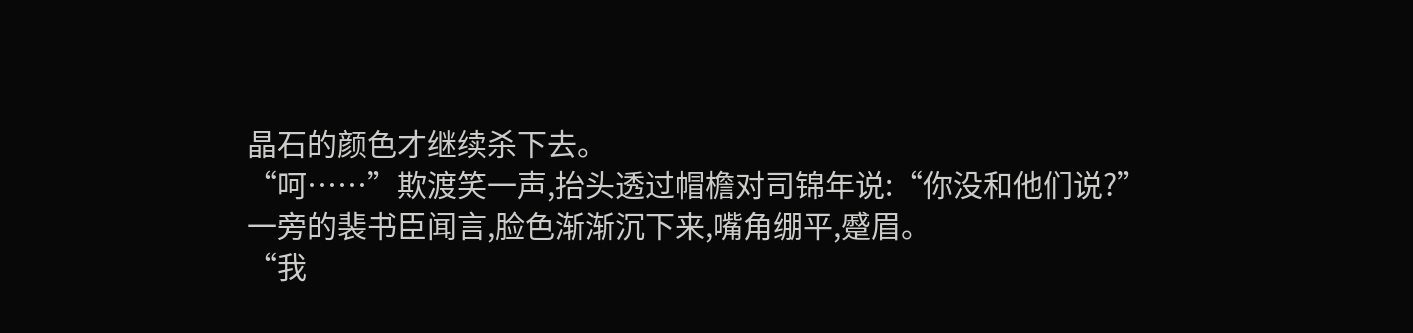晶石的颜色才继续杀下去。
“呵……”欺渡笑一声,抬头透过帽檐对司锦年说:“你没和他们说?”
一旁的裴书臣闻言,脸色渐渐沉下来,嘴角绷平,蹙眉。
“我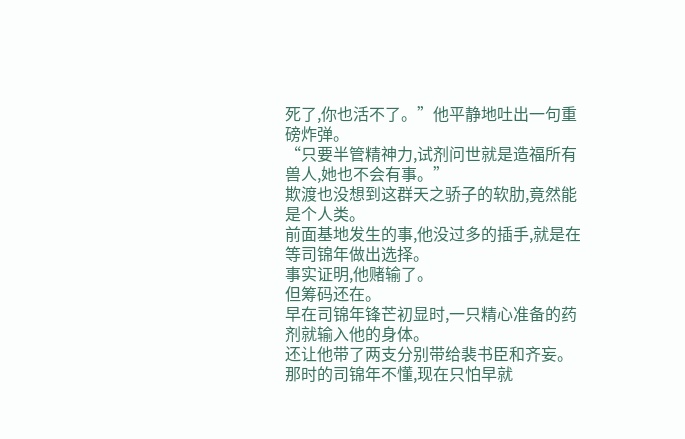死了,你也活不了。”他平静地吐出一句重磅炸弹。
“只要半管精神力,试剂问世就是造福所有兽人,她也不会有事。”
欺渡也没想到这群天之骄子的软肋,竟然能是个人类。
前面基地发生的事,他没过多的插手,就是在等司锦年做出选择。
事实证明,他赌输了。
但筹码还在。
早在司锦年锋芒初显时,一只精心准备的药剂就输入他的身体。
还让他带了两支分别带给裴书臣和齐妄。
那时的司锦年不懂,现在只怕早就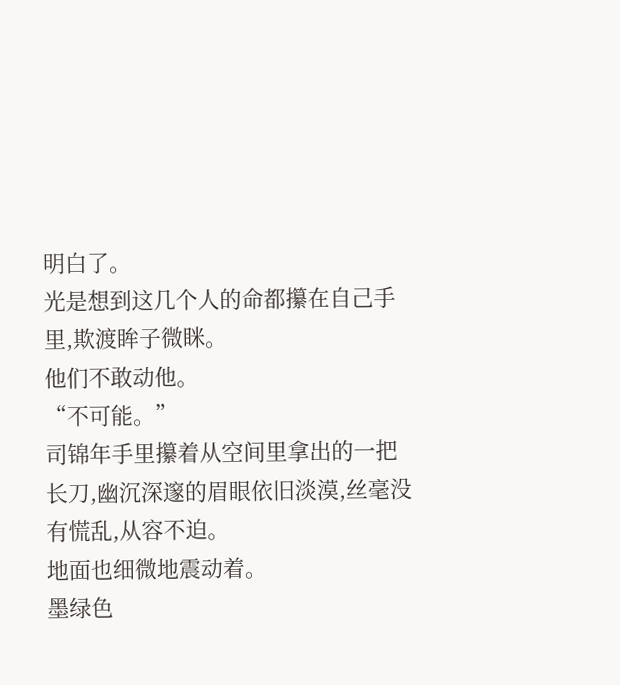明白了。
光是想到这几个人的命都攥在自己手里,欺渡眸子微眯。
他们不敢动他。
“不可能。”
司锦年手里攥着从空间里拿出的一把长刀,幽沉深邃的眉眼依旧淡漠,丝毫没有慌乱,从容不迫。
地面也细微地震动着。
墨绿色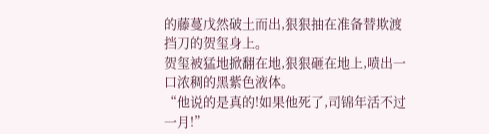的藤蔓戊然破土而出,狠狠抽在准备替欺渡挡刀的贺玺身上。
贺玺被猛地掀翻在地,狠狠砸在地上,喷出一口浓稠的黑紫色液体。
“他说的是真的!如果他死了,司锦年活不过一月!”